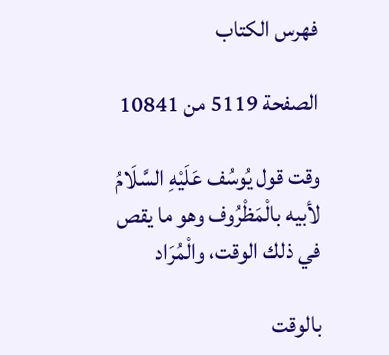فهرس الكتاب

الصفحة 5119 من 10841

وقت قول يُوسُف عَلَيْهِ السَّلَامُ لأبيه بالْمَظْرُوف وهو ما يقص في ذلك الوقت، والْمُرَاد

بالوقت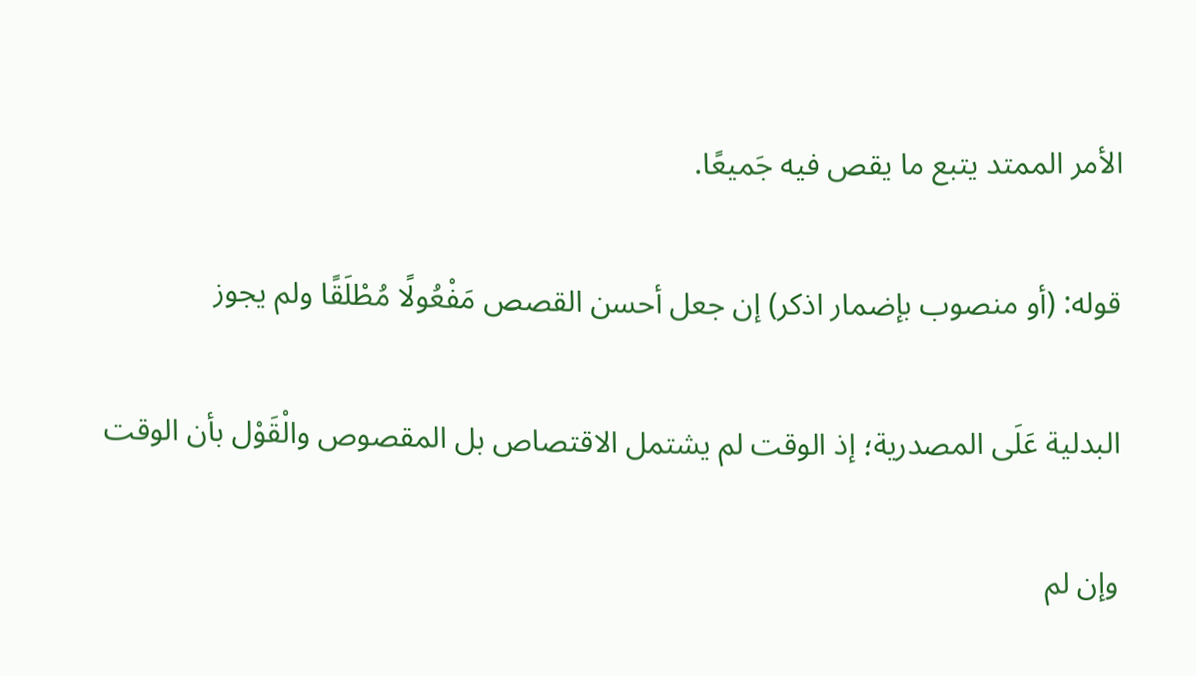الأمر الممتد يتبع ما يقص فيه جَميعًا.

قوله: (أو منصوب بإضمار اذكر) إن جعل أحسن القصص مَفْعُولًا مُطْلَقًا ولم يجوز

البدلية عَلَى المصدرية؛ إذ الوقت لم يشتمل الاقتصاص بل المقصوص والْقَوْل بأن الوقت

وإن لم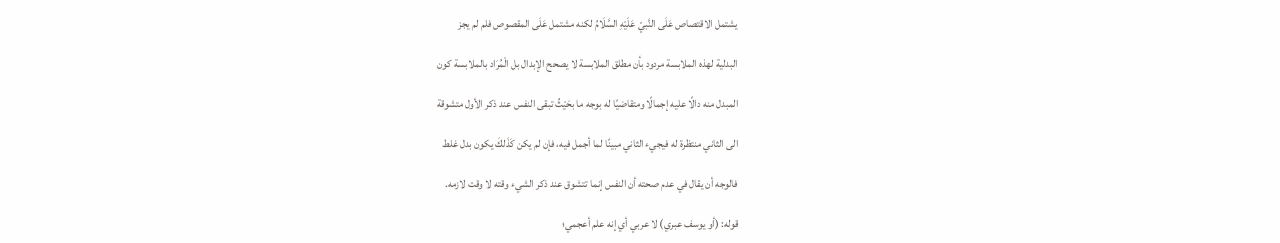يشتمل الاقتصاص عَلَى النَّبيّ عَلَيْهِ السَّلَامُ لكنه مشتمل عَلَى المقصوص فلم لم يجز

البدلية لهذه الملابسة مردود بأن مطلق الملابسة لا يصحح الإبدال بل الْمُرَاد بالملابسة كون

المبدل منه دالًا عليه إجمالًا ومتقاضيًا له بوجه ما بحَيْثُ تبقى النفس عند ذكر الأول متشوقة

الى الثاني منتظرة له فيجيء الثاني مبينًا لما أجمل فيه، فإن لم يكن كَذَلكَ يكون بدل غلط

فالوجه أن يقال في عدم صحته أن النفس إنما تتشوق عند ذكر الشيء وقته لا وقت لازمه.

قوله: (أو يوسف عبري) لا عربي أي إنه علم أعجمي؛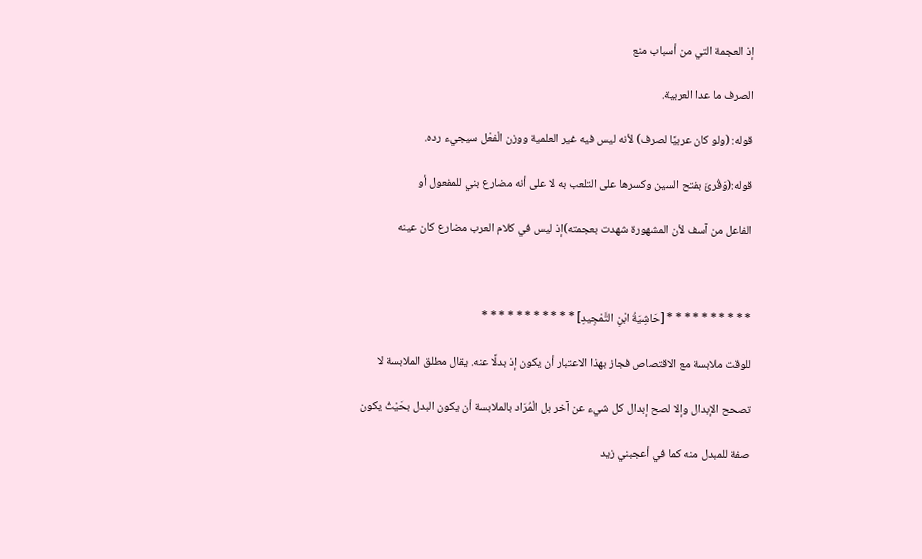إذ العجمة التي من أسباب منع

الصرف ما عدا العربية.

قوله: (ولو كان عربيًا لصرف) لأنه ليس فيه غير العلمية ووزن الْفعْل سيجيء رده.

قوله:(وَقُرئَ بفتح السين وكسرها على التلعب به لا على أنه مضارع بني للمفعول أو

الفاعل من آسف لأن المشهورة شهدت بعجمته)إذ ليس في كلام العرب مضارع كان عينه



* * * * * * * * * * [حَاشِيَةُ ابْنِ التَّمْجِيدِ] * * * * * * * * * * *

للوقت ملابسة مع الاقتصاص فجاز بهذا الاعتبار أن يكون إذ بدلًا عنه. يقال مطلق الملابسة لا

تصحح الإبدال وإلا لصح إبدال كل شيء عن آخر بل الْمُرَاد بالملابسة أن يكون البدل بحَيْثُ يكون

صفة للمبدل منه كما في أعجبني زيد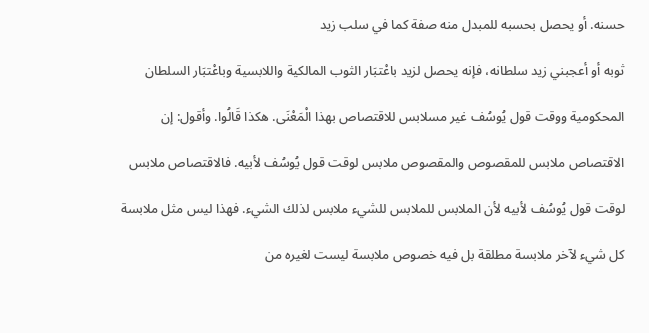حسنه. أو يحصل بحسبه للمبدل منه صفة كما في سلب زيد

ثوبه أو أعجبني زيد سلطانه، فإنه يحصل لزيد باعْتبَار الثوب المالكية واللابسية وباعْتبَار السلطان

المحكومية ووقت قول يُوسُف غير مسلابس للاقتصاص بهذا الْمَعْنَى. هكذا قَالُوا. وأقول: إن

الاقتصاص ملابس للمقصوص والمقصوص ملابس لوقت قول يُوسُف لأبيه. فالاقتصاص ملابس

لوقت قول يُوسُف لأبيه لأن الملابس للملابس للشيء ملابس لذلك الشيء. فهذا ليس مثل ملابسة

كل شيء لآخر ملابسة مطلقة بل فيه خصوص ملابسة ليست لغيره من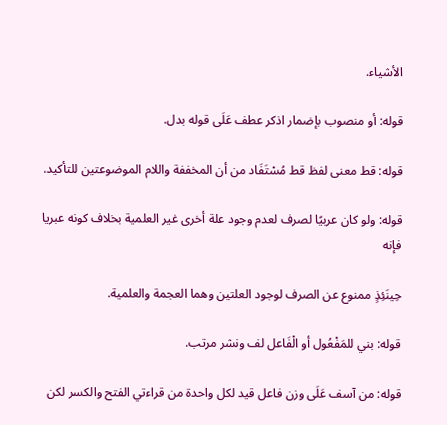الأشياء.

قوله: أو منصوب بإضمار اذكر عطف عَلَى قوله بدل.

قوله: قط معنى لفظ قط مُسْتَفَاد من أن المخففة واللام الموضوعتين للتأكيد.

قوله: ولو كان عربيًا لصرف لعدم وجود علة أخرى غير العلمية بخلاف كونه عبريا فإنه

حِينَئِذٍ ممنوع عن الصرف لوجود العلتين وهما العجمة والعلمية.

قوله: بني للمَفْعُول أو الْفَاعل لف ونشر مرتب.

قوله: من آسف عَلَى وزن فاعل قيد لكل واحدة من قراءتي الفتح والكسر لكن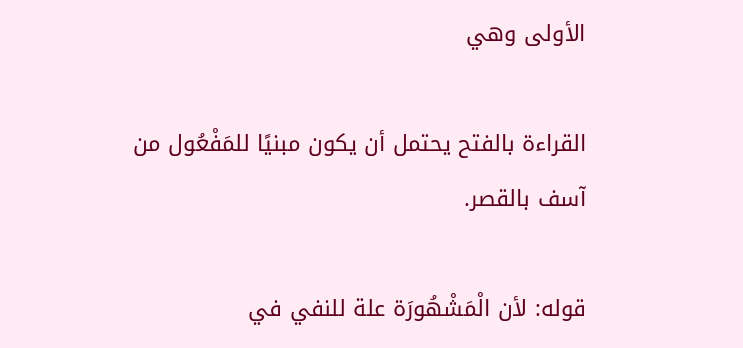الأولى وهي

القراءة بالفتح يحتمل أن يكون مبنيًا للمَفْعُول من آسف بالقصر.

قوله: لأن الْمَشْهُورَة علة للنفي في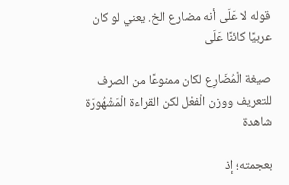قوله لا عَلَى أنه مضارع الخ. يعني لو كان عربيًا كائنًا عَلَى

صيغة الْمُضَارِع لكان ممنوعًا من الصرف للتعريف ووزن الْفعْل لكن القراءة الْمَشْهُورَة شاهدة

بعجمته؛ إذ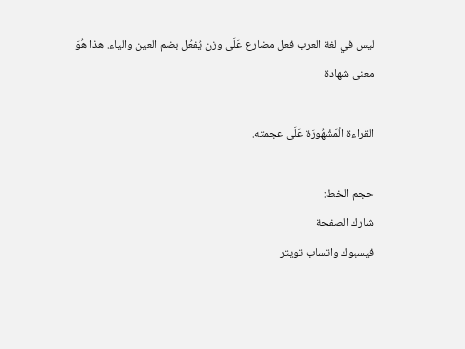ليس في لغة العرب فعل مضارع عَلَى وزن يُفعُل بضم العين والياء. هذا هُوَ معنى شهادة

القراءة الْمَشْهُورَة عَلَى عجمته.

حجم الخط:
شارك الصفحة
فيسبوك واتساب تويتر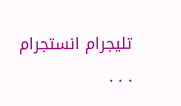تليجرام انستجرام
. . .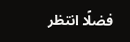فضلًا انتظر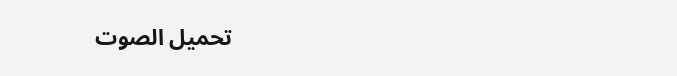تحميل الصوت